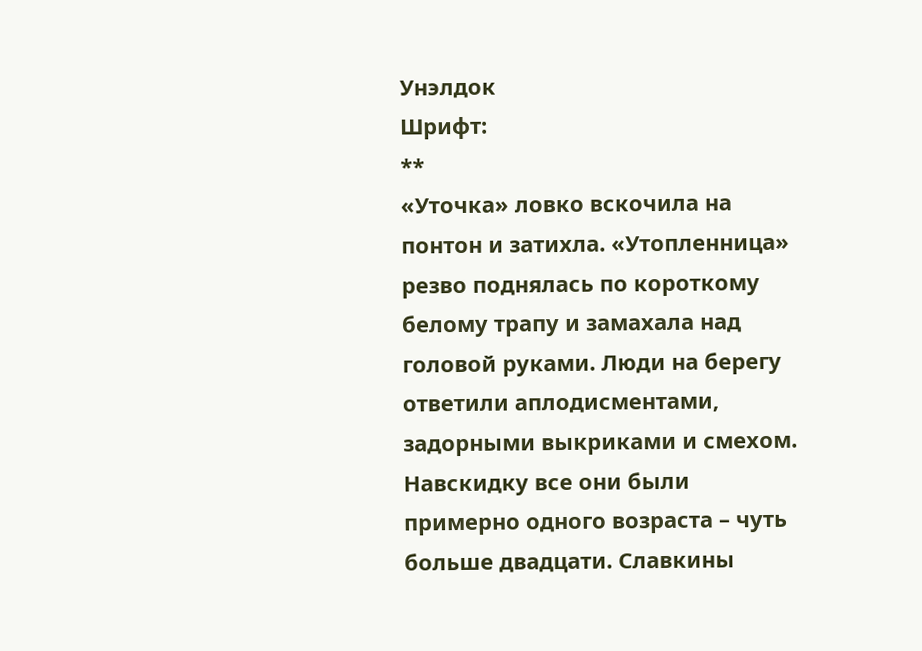Унэлдок
Шрифт:
**
«Уточка» ловко вскочила на понтон и затихла. «Утопленница» резво поднялась по короткому белому трапу и замахала над головой руками. Люди на берегу ответили аплодисментами, задорными выкриками и смехом. Навскидку все они были примерно одного возраста – чуть больше двадцати. Славкины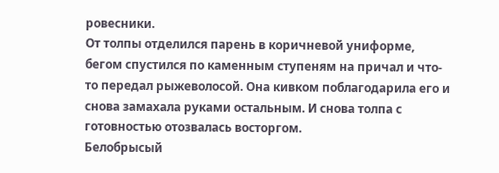ровесники.
От толпы отделился парень в коричневой униформе, бегом спустился по каменным ступеням на причал и что-то передал рыжеволосой. Она кивком поблагодарила его и снова замахала руками остальным. И снова толпа с готовностью отозвалась восторгом.
Белобрысый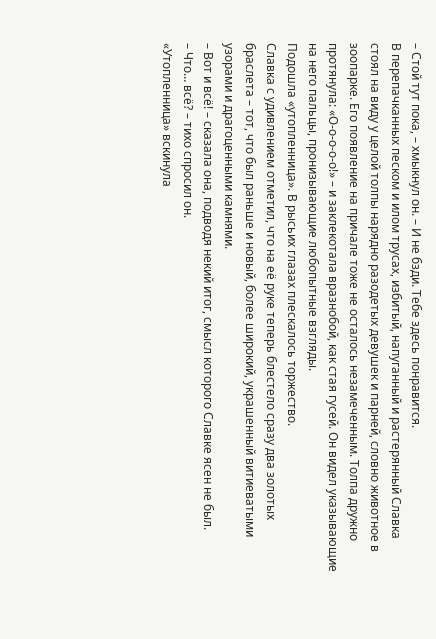– Стой тут пока, – хмыкнул он. – И не бзди. Тебе здесь понравится.
В перепачканных песком и илом трусах, избитый, напуганный и растерянный Славка стоял на виду у целой толпы нарядно разодетых девушек и парней, словно животное в зоопарке. Его появление на причале тоже не осталось незамеченным. Толпа дружно протянула: «О-о-о-о-о!» – и заклекотала вразнобой, как стая гусей. Он видел указывающие на него пальцы, пронизывающие любопытные взгляды.
Подошла «утопленница». В рысьих глазах плескалось торжество.
Славка с удивлением отметил, что на её руке теперь блестело сразу два золотых браслета – тот, что был раньше и новый, более широкий, украшенный витиеватыми узорами и драгоценными камнями.
– Вот и всё! – сказала она, подводя некий итог, смысл которого Славке ясен не был.
– Что… всё? – тихо спросил он.
«Утопленница» вскинула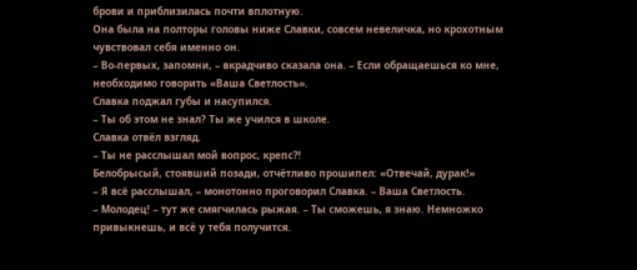брови и приблизилась почти вплотную.
Она была на полторы головы ниже Славки, совсем невеличка, но крохотным чувствовал себя именно он.
– Во-первых, запомни, – вкрадчиво сказала она. – Если обращаешься ко мне, необходимо говорить «Ваша Светлость».
Славка поджал губы и насупился.
– Ты об этом не знал? Ты же учился в школе.
Славка отвёл взгляд.
– Ты не расслышал мой вопрос, крепс?!
Белобрысый, стоявший позади, отчётливо прошипел: «Отвечай, дурак!»
– Я всё расслышал, – монотонно проговорил Славка. – Ваша Светлость.
– Молодец! – тут же смягчилась рыжая. – Ты сможешь, я знаю. Немножко привыкнешь, и всё у тебя получится.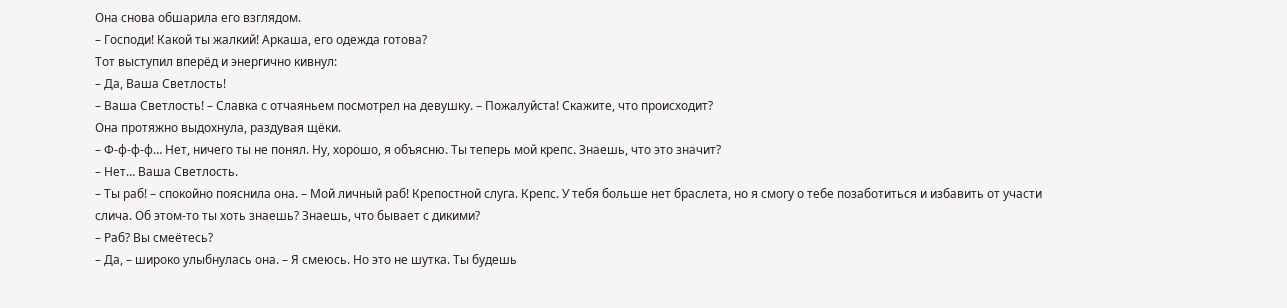Она снова обшарила его взглядом.
– Господи! Какой ты жалкий! Аркаша, его одежда готова?
Тот выступил вперёд и энергично кивнул:
– Да, Ваша Светлость!
– Ваша Светлость! – Славка с отчаяньем посмотрел на девушку. – Пожалуйста! Скажите, что происходит?
Она протяжно выдохнула, раздувая щёки.
– Ф-ф-ф-ф… Нет, ничего ты не понял. Ну, хорошо, я объясню. Ты теперь мой крепс. Знаешь, что это значит?
– Нет… Ваша Светлость.
– Ты раб! – спокойно пояснила она. – Мой личный раб! Крепостной слуга. Крепс. У тебя больше нет браслета, но я смогу о тебе позаботиться и избавить от участи слича. Об этом-то ты хоть знаешь? Знаешь, что бывает с дикими?
– Раб? Вы смеётесь?
– Да, – широко улыбнулась она. – Я смеюсь. Но это не шутка. Ты будешь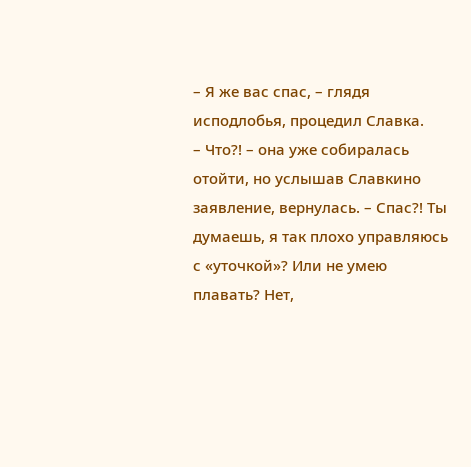– Я же вас спас, – глядя исподлобья, процедил Славка.
– Что?! – она уже собиралась отойти, но услышав Славкино заявление, вернулась. – Спас?! Ты думаешь, я так плохо управляюсь с «уточкой»? Или не умею плавать? Нет,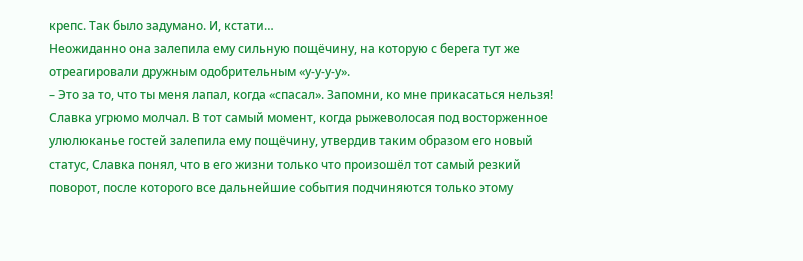крепс. Так было задумано. И, кстати…
Неожиданно она залепила ему сильную пощёчину, на которую с берега тут же отреагировали дружным одобрительным «у-у-у-у».
– Это за то, что ты меня лапал, когда «спасал». Запомни, ко мне прикасаться нельзя!
Славка угрюмо молчал. В тот самый момент, когда рыжеволосая под восторженное улюлюканье гостей залепила ему пощёчину, утвердив таким образом его новый статус, Славка понял, что в его жизни только что произошёл тот самый резкий поворот, после которого все дальнейшие события подчиняются только этому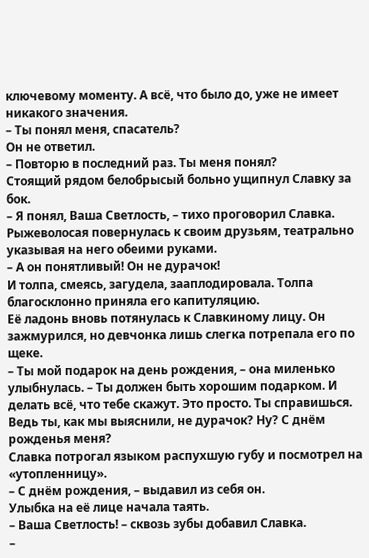ключевому моменту. А всё, что было до, уже не имеет никакого значения.
– Ты понял меня, спасатель?
Он не ответил.
– Повторю в последний раз. Ты меня понял?
Стоящий рядом белобрысый больно ущипнул Славку за бок.
– Я понял, Ваша Светлость, – тихо проговорил Славка.
Рыжеволосая повернулась к своим друзьям, театрально указывая на него обеими руками.
– А он понятливый! Он не дурачок!
И толпа, смеясь, загудела, зааплодировала. Толпа благосклонно приняла его капитуляцию.
Её ладонь вновь потянулась к Славкиному лицу. Он зажмурился, но девчонка лишь слегка потрепала его по щеке.
– Ты мой подарок на день рождения, – она миленько улыбнулась. – Ты должен быть хорошим подарком. И делать всё, что тебе скажут. Это просто. Ты справишься. Ведь ты, как мы выяснили, не дурачок? Ну? С днём рожденья меня?
Славка потрогал языком распухшую губу и посмотрел на «утопленницу».
– С днём рождения, – выдавил из себя он.
Улыбка на её лице начала таять.
– Ваша Светлость! – сквозь зубы добавил Славка.
–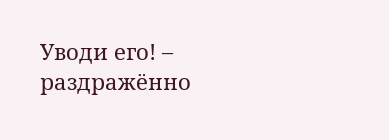Уводи его! – раздражённо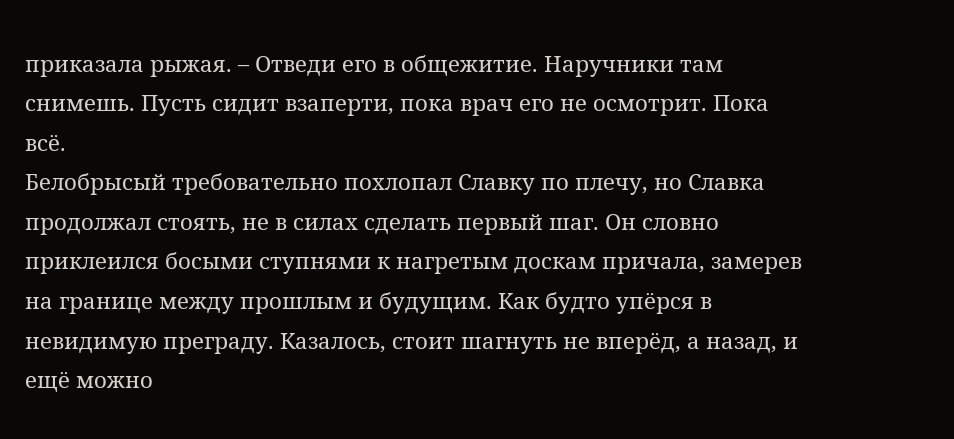приказала рыжая. – Отведи его в общежитие. Наручники там снимешь. Пусть сидит взаперти, пока врач его не осмотрит. Пока всё.
Белобрысый требовательно похлопал Славку по плечу, но Славка продолжал стоять, не в силах сделать первый шаг. Он словно приклеился босыми ступнями к нагретым доскам причала, замерев на границе между прошлым и будущим. Как будто упёрся в невидимую преграду. Казалось, стоит шагнуть не вперёд, а назад, и ещё можно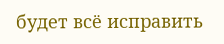будет всё исправить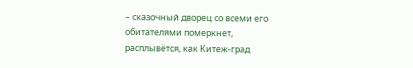– сказочный дворец со всеми его обитателями померкнет, расплывётся, как Китеж-град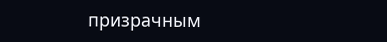призрачным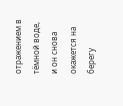отражением в тёмной воде, и он снова окажется на берегу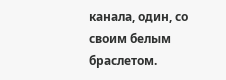канала, один, со своим белым браслетом.